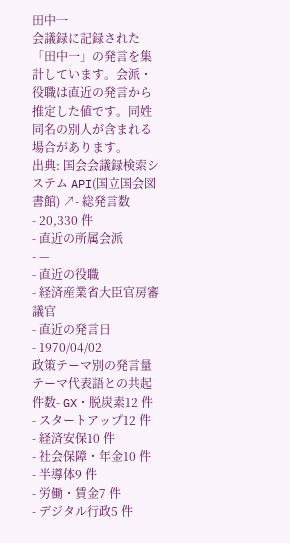田中一
会議録に記録された「田中一」の発言を集計しています。会派・役職は直近の発言から推定した値です。同姓同名の別人が含まれる場合があります。
出典: 国会会議録検索システム API(国立国会図書館) ↗- 総発言数
- 20,330 件
- 直近の所属会派
- —
- 直近の役職
- 経済産業省大臣官房審議官
- 直近の発言日
- 1970/04/02
政策テーマ別の発言量
テーマ代表語との共起件数- GX・脱炭素12 件
- スタートアップ12 件
- 経済安保10 件
- 社会保障・年金10 件
- 半導体9 件
- 労働・賃金7 件
- デジタル行政5 件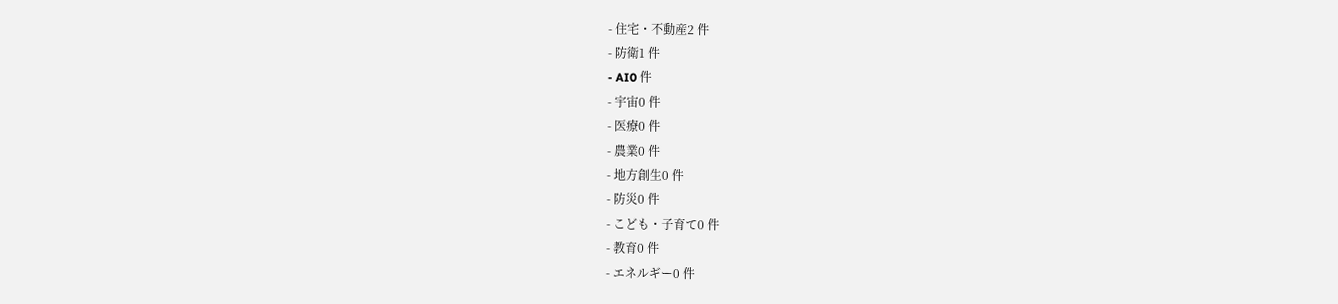- 住宅・不動産2 件
- 防衛1 件
- AI0 件
- 宇宙0 件
- 医療0 件
- 農業0 件
- 地方創生0 件
- 防災0 件
- こども・子育て0 件
- 教育0 件
- エネルギー0 件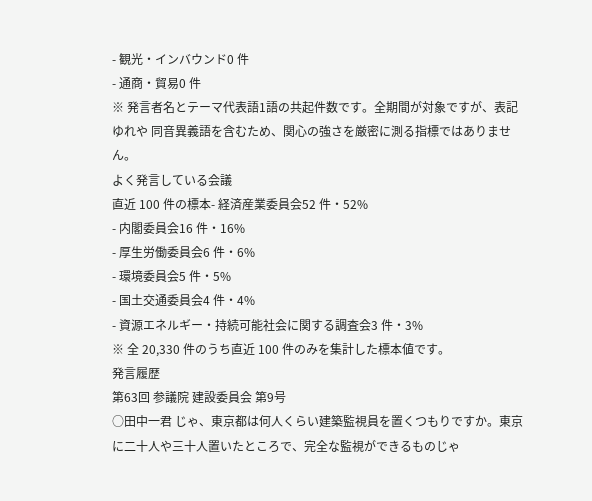- 観光・インバウンド0 件
- 通商・貿易0 件
※ 発言者名とテーマ代表語1語の共起件数です。全期間が対象ですが、表記ゆれや 同音異義語を含むため、関心の強さを厳密に測る指標ではありません。
よく発言している会議
直近 100 件の標本- 経済産業委員会52 件・52%
- 内閣委員会16 件・16%
- 厚生労働委員会6 件・6%
- 環境委員会5 件・5%
- 国土交通委員会4 件・4%
- 資源エネルギー・持続可能社会に関する調査会3 件・3%
※ 全 20,330 件のうち直近 100 件のみを集計した標本値です。
発言履歴
第63回 参議院 建設委員会 第9号
○田中一君 じゃ、東京都は何人くらい建築監視員を置くつもりですか。東京に二十人や三十人置いたところで、完全な監視ができるものじゃ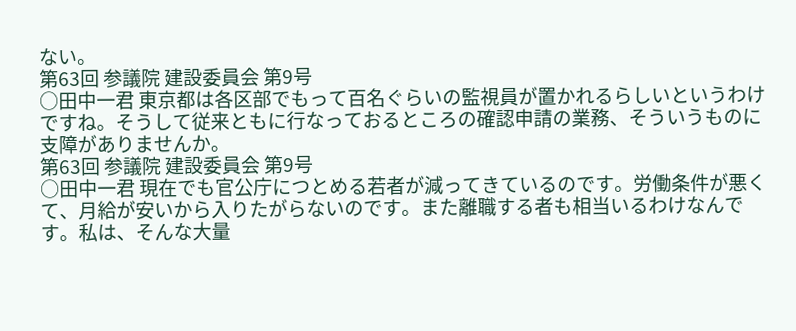ない。
第63回 参議院 建設委員会 第9号
○田中一君 東京都は各区部でもって百名ぐらいの監視員が置かれるらしいというわけですね。そうして従来ともに行なっておるところの確認申請の業務、そういうものに支障がありませんか。
第63回 参議院 建設委員会 第9号
○田中一君 現在でも官公庁につとめる若者が減ってきているのです。労働条件が悪くて、月給が安いから入りたがらないのです。また離職する者も相当いるわけなんです。私は、そんな大量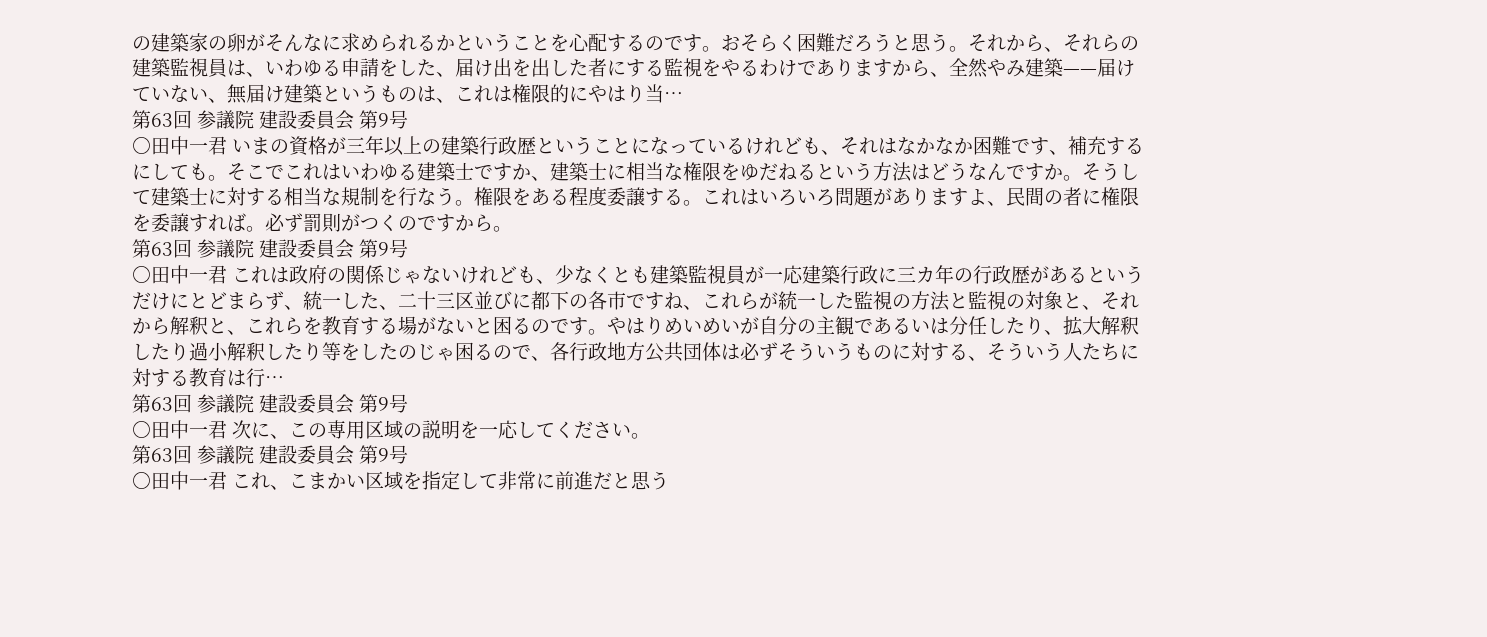の建築家の卵がそんなに求められるかということを心配するのです。おそらく困難だろうと思う。それから、それらの建築監視員は、いわゆる申請をした、届け出を出した者にする監視をやるわけでありますから、全然やみ建築——届けていない、無届け建築というものは、これは権限的にやはり当…
第63回 参議院 建設委員会 第9号
○田中一君 いまの資格が三年以上の建築行政歴ということになっているけれども、それはなかなか困難です、補充するにしても。そこでこれはいわゆる建築士ですか、建築士に相当な権限をゆだねるという方法はどうなんですか。そうして建築士に対する相当な規制を行なう。権限をある程度委譲する。これはいろいろ問題がありますよ、民間の者に権限を委譲すれば。必ず罰則がつくのですから。
第63回 参議院 建設委員会 第9号
○田中一君 これは政府の関係じゃないけれども、少なくとも建築監視員が一応建築行政に三カ年の行政歴があるというだけにとどまらず、統一した、二十三区並びに都下の各市ですね、これらが統一した監視の方法と監視の対象と、それから解釈と、これらを教育する場がないと困るのです。やはりめいめいが自分の主観であるいは分任したり、拡大解釈したり過小解釈したり等をしたのじゃ困るので、各行政地方公共団体は必ずそういうものに対する、そういう人たちに対する教育は行…
第63回 参議院 建設委員会 第9号
○田中一君 次に、この専用区域の説明を一応してください。
第63回 参議院 建設委員会 第9号
○田中一君 これ、こまかい区域を指定して非常に前進だと思う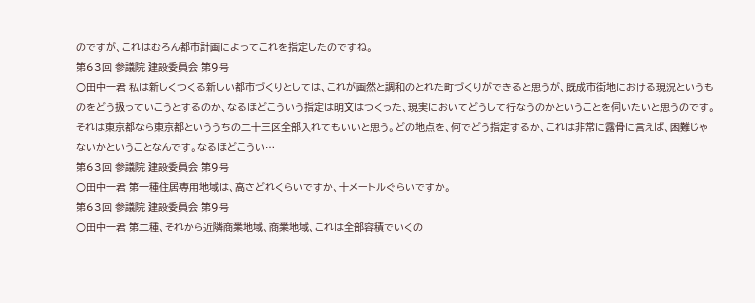のですが、これはむろん都市計画によってこれを指定したのですね。
第63回 参議院 建設委員会 第9号
○田中一君 私は新しくつくる新しい都市づくりとしては、これが画然と調和のとれた町づくりができると思うが、既成市街地における現況というものをどう扱っていこうとするのか、なるほどこういう指定は明文はつくった、現実においてどうして行なうのかということを伺いたいと思うのです。それは東京都なら東京都といううちの二十三区全部入れてもいいと思う。どの地点を、何でどう指定するか、これは非常に露骨に言えば、困難じゃないかということなんです。なるほどこうい…
第63回 参議院 建設委員会 第9号
○田中一君 第一種住居専用地域は、高さどれくらいですか、十メートルぐらいですか。
第63回 参議院 建設委員会 第9号
○田中一君 第二種、それから近隣商業地域、商業地域、これは全部容積でいくの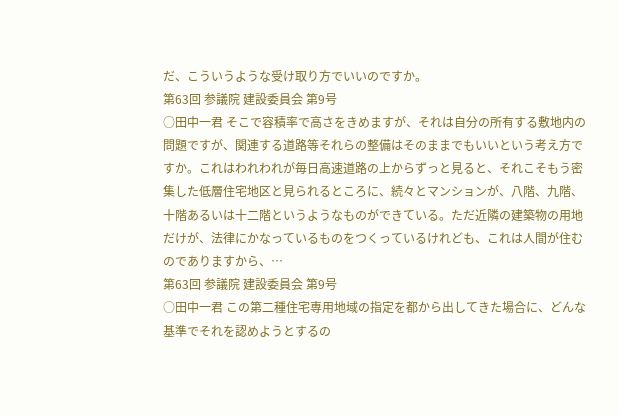だ、こういうような受け取り方でいいのですか。
第63回 参議院 建設委員会 第9号
○田中一君 そこで容積率で高さをきめますが、それは自分の所有する敷地内の問題ですが、関連する道路等それらの整備はそのままでもいいという考え方ですか。これはわれわれが毎日高速道路の上からずっと見ると、それこそもう密集した低層住宅地区と見られるところに、続々とマンションが、八階、九階、十階あるいは十二階というようなものができている。ただ近隣の建築物の用地だけが、法律にかなっているものをつくっているけれども、これは人間が住むのでありますから、…
第63回 参議院 建設委員会 第9号
○田中一君 この第二種住宅専用地域の指定を都から出してきた場合に、どんな基準でそれを認めようとするの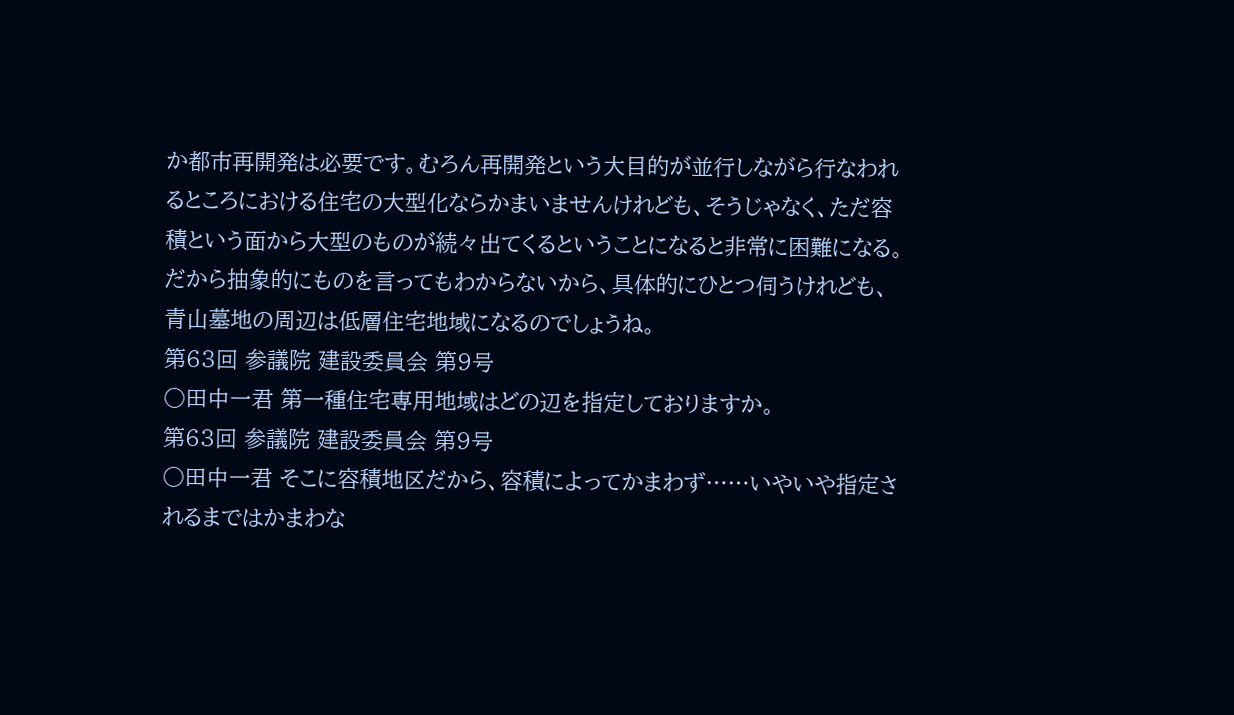か都市再開発は必要です。むろん再開発という大目的が並行しながら行なわれるところにおける住宅の大型化ならかまいませんけれども、そうじゃなく、ただ容積という面から大型のものが続々出てくるということになると非常に困難になる。だから抽象的にものを言ってもわからないから、具体的にひとつ伺うけれども、青山墓地の周辺は低層住宅地域になるのでしょうね。
第63回 参議院 建設委員会 第9号
○田中一君 第一種住宅専用地域はどの辺を指定しておりますか。
第63回 参議院 建設委員会 第9号
○田中一君 そこに容積地区だから、容積によってかまわず……いやいや指定されるまではかまわな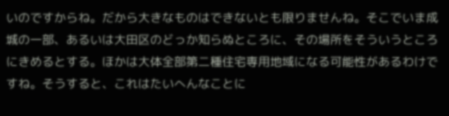いのですからね。だから大きなものはできないとも限りませんね。そこでいま成城の一部、あるいは大田区のどっか知らぬところに、その場所をそういうところにきめるとする。ほかは大体全部第二種住宅専用地域になる可能性があるわけですね。そうすると、これはたいへんなことに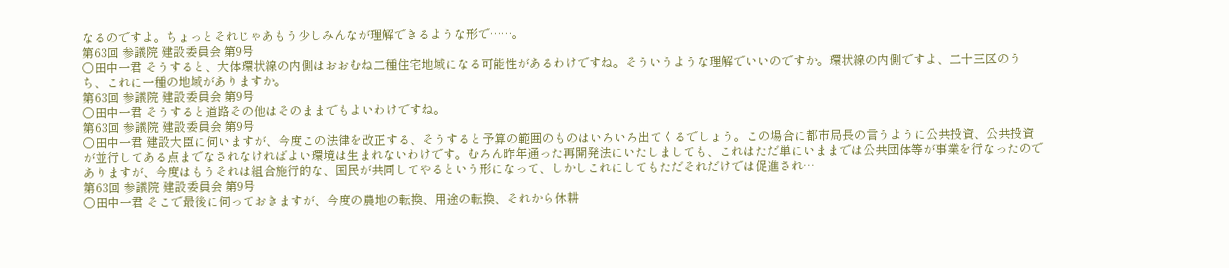なるのですよ。ちょっとそれじゃあもう少しみんなが理解できるような形で……。
第63回 参議院 建設委員会 第9号
○田中一君 そうすると、大体環状線の内側はおおむね二種住宅地域になる可能性があるわけですね。そういうような理解でいいのですか。環状線の内側ですよ、二十三区のうち、これに一種の地域がありますか。
第63回 参議院 建設委員会 第9号
○田中一君 そうすると道路その他はそのままでもよいわけですね。
第63回 参議院 建設委員会 第9号
○田中一君 建設大臣に伺いますが、今度この法律を改正する、そうすると予算の範囲のものはいろいろ出てくるでしょう。この場合に都市局長の言うように公共投資、公共投資が並行してある点までなされなければよい環境は生まれないわけです。むろん昨年通った再開発法にいたしましても、これはただ単にいままでは公共団体等が事業を行なったのでありますが、今度はもうそれは組合施行的な、国民が共同してやるという形になって、しかしこれにしてもただそれだけでは促進され…
第63回 参議院 建設委員会 第9号
○田中一君 そこで最後に伺っておきますが、今度の農地の転換、用途の転換、それから休耕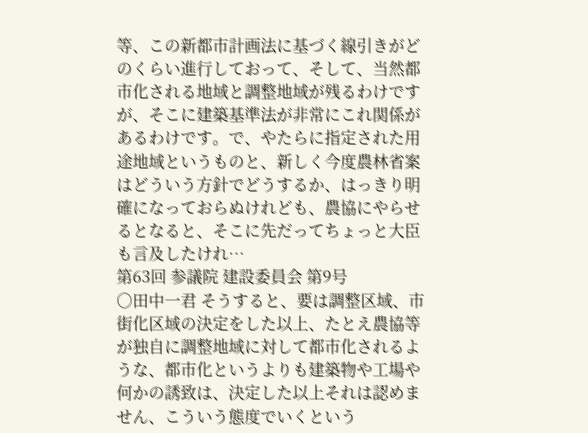等、この新都市計画法に基づく線引きがどのくらい進行しておって、そして、当然都市化される地域と調整地域が残るわけですが、そこに建築基準法が非常にこれ関係があるわけです。で、やたらに指定された用途地域というものと、新しく今度農林省案はどういう方針でどうするか、はっきり明確になっておらぬけれども、農協にやらせるとなると、そこに先だってちょっと大臣も言及したけれ…
第63回 参議院 建設委員会 第9号
○田中一君 そうすると、要は調整区域、市街化区域の決定をした以上、たとえ農協等が独自に調整地域に対して都市化されるような、都市化というよりも建築物や工場や何かの誘致は、決定した以上それは認めません、こういう態度でいくという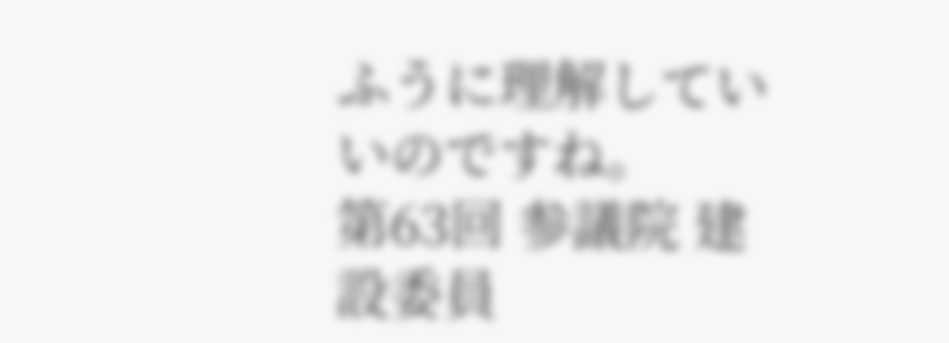ふうに理解していいのですね。
第63回 参議院 建設委員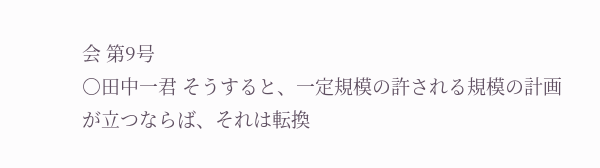会 第9号
○田中一君 そうすると、一定規模の許される規模の計画が立つならば、それは転換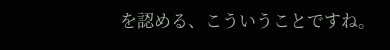を認める、こういうことですね。